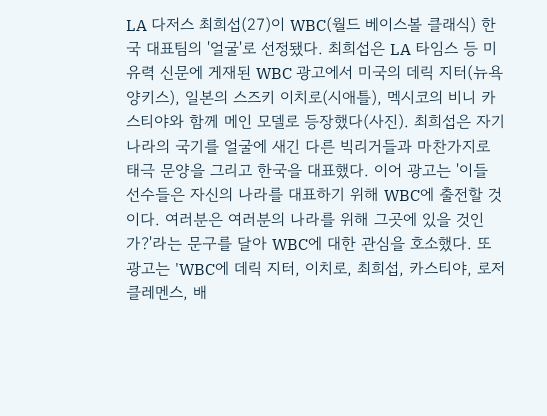LA 다저스 최희섭(27)이 WBC(월드 베이스볼 클래식) 한국 대표팀의 '얼굴'로 선정됐다. 최희섭은 LA 타임스 등 미 유력 신문에 게재된 WBC 광고에서 미국의 데릭 지터(뉴욕 양키스), 일본의 스즈키 이치로(시애틀), 멕시코의 비니 카스티야와 함께 메인 모델로 등장했다(사진). 최희섭은 자기 나라의 국기를 얼굴에 새긴 다른 빅리거들과 마찬가지로 태극 문양을 그리고 한국을 대표했다. 이어 광고는 '이들 선수들은 자신의 나라를 대표하기 위해 WBC에 출전할 것이다. 여러분은 여러분의 나라를 위해 그곳에 있을 것인가?'라는 문구를 달아 WBC에 대한 관심을 호소했다. 또 광고는 'WBC에 데릭 지터, 이치로, 최희섭, 카스티야, 로저 클레멘스, 배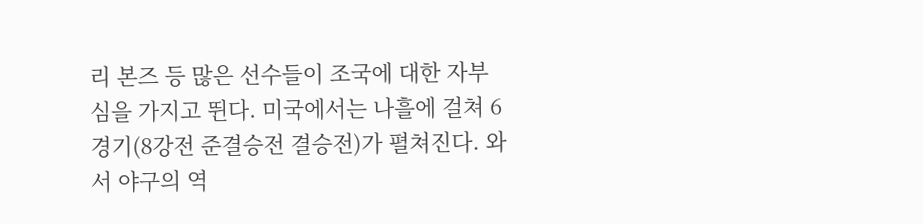리 본즈 등 많은 선수들이 조국에 대한 자부심을 가지고 뛴다. 미국에서는 나흘에 걸쳐 6경기(8강전 준결승전 결승전)가 펼쳐진다. 와서 야구의 역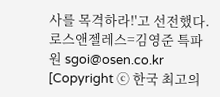사를 목격하라!'고 선전했다. 로스앤젤레스=김영준 특파원 sgoi@osen.co.kr [Copyright ⓒ 한국 최고의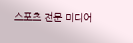스포츠 전문 미디어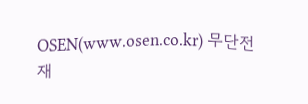OSEN(www.osen.co.kr) 무단전재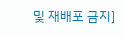및 재배포 금지]